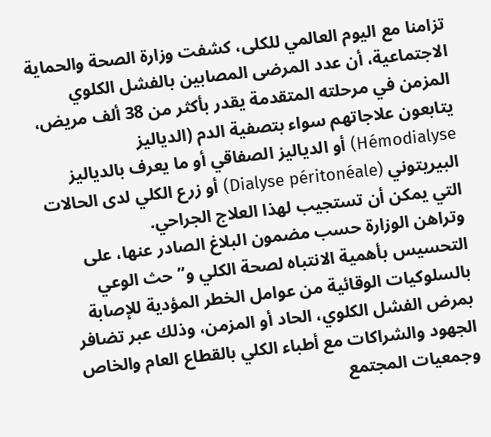تزامنا مع اليوم العالمي للكلى، كشفت وزارة الصحة والحماية الاجتماعية، أن عدد المرضى المصابين بالفشل الكلوي المزمن في مرحلته المتقدمة يقدر بأكثر من 38 ألف مريض، يتابعون علاجاتهم سواء بتصفية الدم (الدياليز Hémodialyse) أو الدياليز الصفاقي أو ما يعرف بالدياليز البيريتوني (Dialyse péritonéale) أو زرع الكلي لدى الحالات التي يمكن أن تستجيب لهذا العلاج الجراحي.
وتراهن الوزارة حسب مضمون البلاغ الصادر عنها، على التحسيس بأهمية الانتباه لصحة الكلي و”حث الوعي بالسلوكيات الوقائية من عوامل الخطر المؤدية للإصابة بمرض الفشل الكلوي، الحاد أو المزمن، وذلك عبر تضافر الجهود والشراكات مع أطباء الكلي بالقطاع العام والخاص وجمعيات المجتمع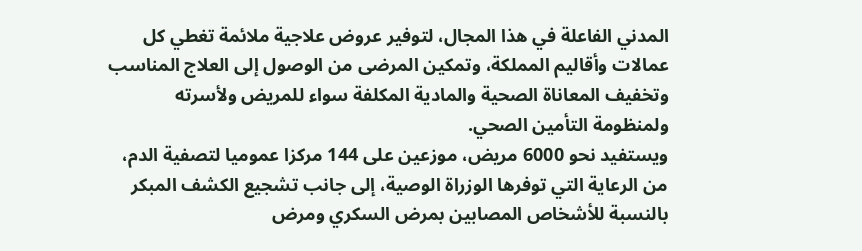المدني الفاعلة في هذا المجال، لتوفير عروض علاجية ملائمة تغطي كل عمالات وأقاليم المملكة، وتمكين المرضى من الوصول إلى العلاج المناسب وتخفيف المعاناة الصحية والمادية المكلفة سواء للمريض ولأسرته ولمنظومة التأمين الصحي.
ويستفيد نحو 6000 مريض، موزعين على 144 مركزا عموميا لتصفية الدم، من الرعاية التي توفرها الوزراة الوصية، إلى جانب تشجيع الكشف المبكر بالنسبة للأشخاص المصابين بمرض السكري ومرض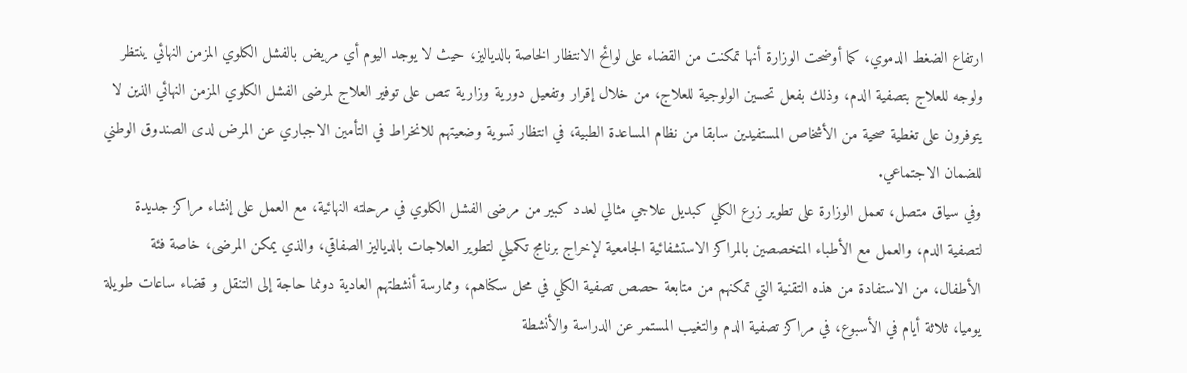ارتفاع الضغط الدموي، كما أوضحت الوزارة أنها تمكنت من القضاء على لوائح الانتظار الخاصة بالدياليز، حيث لا يوجد اليوم أي مريض بالفشل الكلوي المزمن النهائي ينتظر ولوجه للعلاج بتصفية الدم، وذلك بفعل تحسين الولوجية للعلاج، من خلال إقرار وتفعيل دورية وزارية تنص على توفير العلاج لمرضى الفشل الكلوي المزمن النهائي الذين لا يتوفرون على تغطية صحية من الأشخاص المستفيدين سابقا من نظام المساعدة الطبية، في انتظار تسوية وضعيتهم للانخراط في التأمين الاجباري عن المرض لدى الصندوق الوطني للضمان الاجتماعي.
وفي سياق متصل، تعمل الوزارة على تطوير زرع الكلي كبديل علاجي مثالي لعدد كبير من مرضى الفشل الكلوي في مرحلته النهائية، مع العمل على إنشاء مراكز جديدة لتصفية الدم، والعمل مع الأطباء المتخصصين بالمراكز الاستشفائية الجامعية لإخراج برنامج تكميلي لتطوير العلاجات بالدياليز الصفاقي، والذي يمكن المرضى، خاصة فئة الأطفال، من الاستفادة من هذه التقنية التي تمكنهم من متابعة حصص تصفية الكلي في محل سكناهم، وممارسة أنشطتهم العادية دونما حاجة إلى التنقل و قضاء ساعات طويلة يوميا، ثلاثة أيام في الأسبوع، في مراكز تصفية الدم والتغيب المستمر عن الدراسة والأنشطة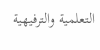التعلمية والترفيهية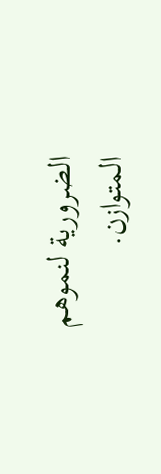الضرورية لنموهم المتوازن.